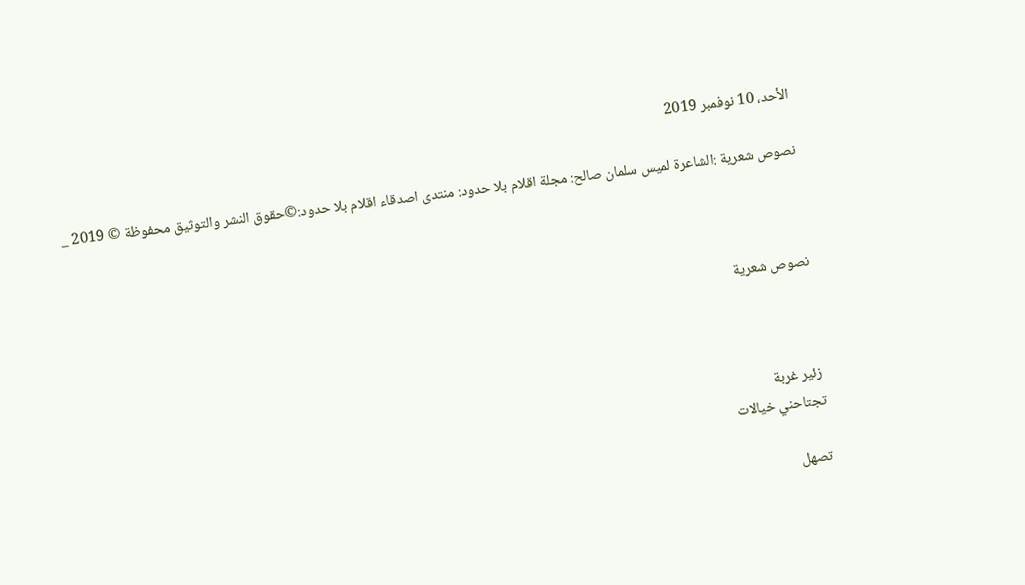الأحد، 10 نوفمبر 2019

نصوص شعرية :الشاعرة لميس سلمان صالح: مجلة اقلام بلا حدود: منتدى اصدقاء اقلام بلا حدود:©حقوق النشر والتوثيق محفوظة © 2019 _



نصوص شعرية



زئير غربة
تجتاحني خيالات

تصهل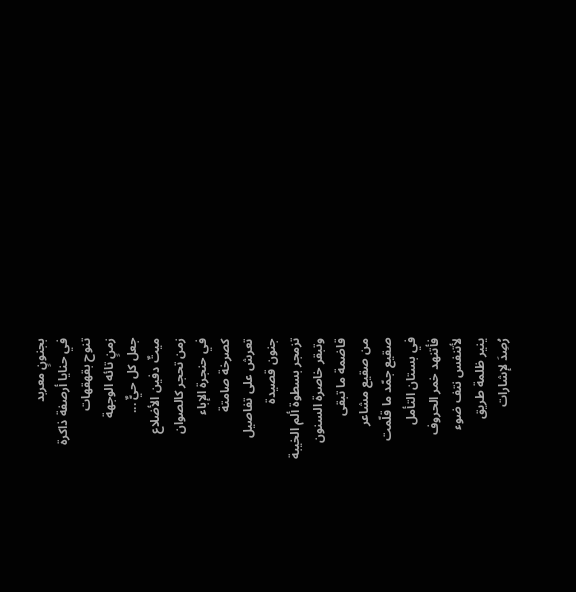بجنونٍ معربد
في حنايا أرصفة ذاكرة
تنوح بقهقهات
زمنٍ تائه الوجهة
جعل كل حيٌّ ...
ميتٌ دفين الأضلاع
زمن تحجر كالصوان
في حنجرة الإباء
كصرخة صامتة
تعرش على تفاصيل
جنون قصيدة
تزمجر بسطوة ألم الخيبة
وتبقر خاصرة السنون
قاضمة ما تبقى
من صقيع مشاعر
صقيع جمّد ما قلّمت
في بستان التأمل
فأتنهد خمر الحروف
لأتنفس نتف ضوء
ينير ظلمة طريق
رُصِدَ لإشارات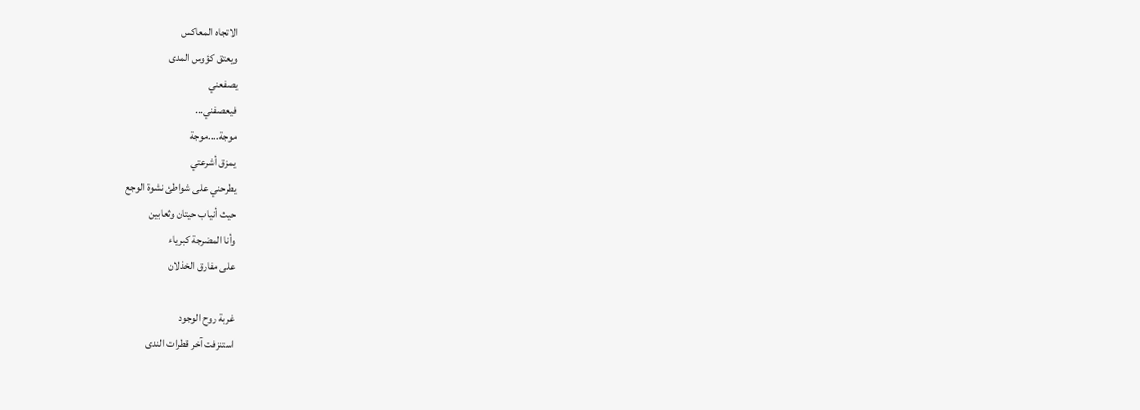الاتجاه المعاكس
ويعتق كؤوس المدى
يصفعني
فيعصفني...
موجة....موجة
يمزق أشرعتي
يطرحني على شواطئ نشوة الوجع
حيث أنياب حيتان وثعابين
وأنا المضرجة كبرياء
على مفارق الخذلان

غربة روح الوجود
استنزفت آخر قطرات الندى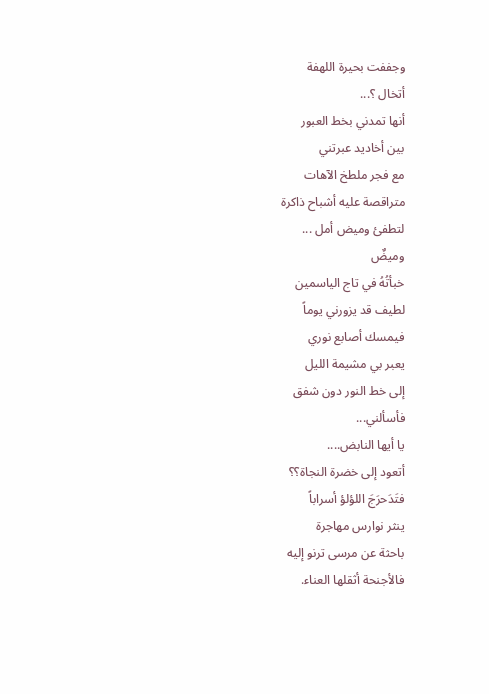وجففت بحيرة اللهفة
أتخال ؟...
أنها تمدني بخط العبور
بين أخاديد عبرتني
مع فجر ملطخ الآهات
متراقصة عليه أشباح ذاكرة
لتطفئ وميض أمل ...
وميضٌ
خبأتُهُ في تاج الياسمين
لطيف قد يزورني يوماً
فيمسك أصابع نوري
يعبر بي مشيمة الليل
إلى خط النور دون شفق
فأسألني...
يا أيها النابض....
أتعود إلى خضرة النجاة؟؟
فتَدَحرَجَ اللؤلؤ أسراباً
ينثر نوارس مهاجرة
باحثة عن مرسى ترنو إليه
فالأجنحة أثقلها العناء.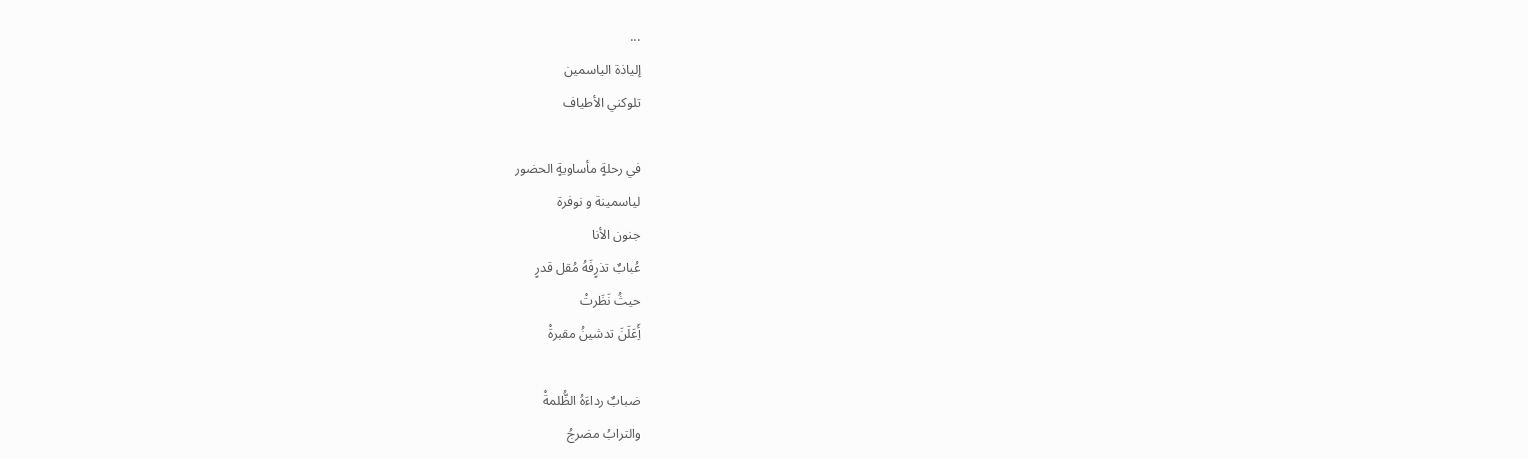...
إلياذة الياسمين
تلوكني الأطياف

في رحلةٍ مأساويةٍ الحضور
لياسمينة و نوفرة
جنون الأنا
عُبابٌ تذرٍفَهُ مُقل قدرٍ
حيثُ نَظَرتْ
أَِعَلَنَ تدشينُ مقبرةْ

ضبابٌ رداءَهُ الظُّلمةْ
والترابُ مضرجُ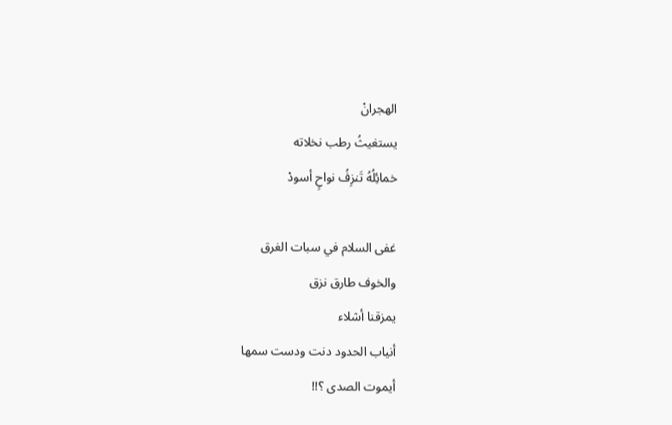الهجرانْ
يستغيثُ رطب نخلاته
خمائِلُهُ تَنزِفُ نواحٍ أسودْ

غفى السلام في سبات الغرق
والخوف طارق نزق
يمزقنا أشلاء
أنياب الحدود دنت ودست سمها
أيموت الصدى ؟!!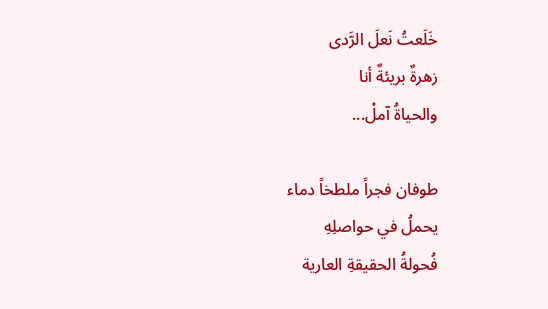خَلَعتُ نَعلَ الرَّدى
زهرةٌ بريئةٌ أنا
والحياةُ آملْ...

طوفان فجراً ملطخاً دماء
يحملُ في حواصلِهِ
فُحولةُ الحقيقةِ العارية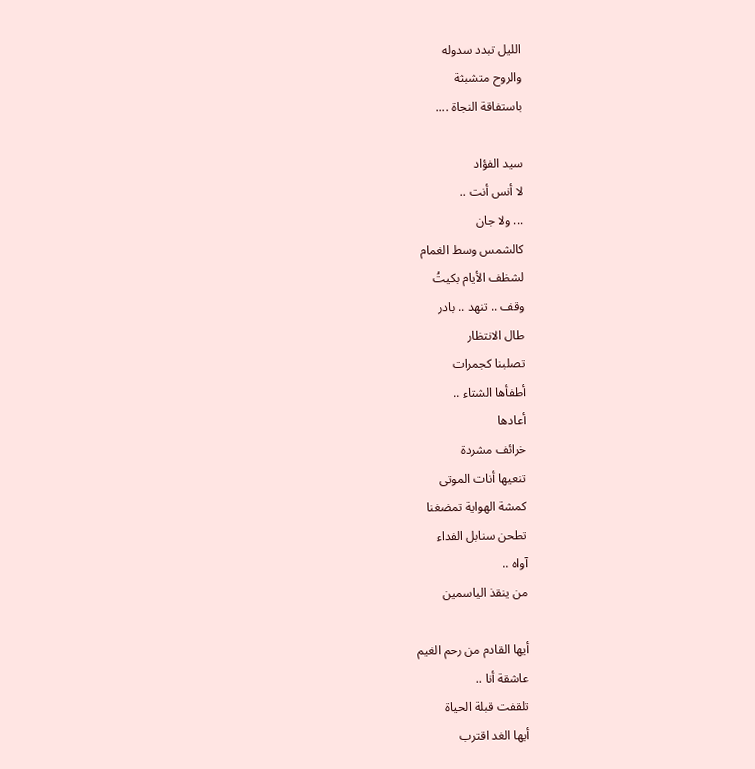الليل تبدد سدوله
والروح متشبثة
باستفاقة النجاة ....

سيد الفؤاد
لا أنس أنت ..
... ولا جان
كالشمس وسط الغمام
لشظف الأيام بكيتُ
وقف .. تنهد .. بادر
طال الانتظار
تصلبنا كجمرات
أطفأها الشتاء ..
أعادها
خرائف مشردة
تنعيها أنات الموتى
كمشة الهواية تمضغنا
تطحن سنابل الفداء
آواه ..
من ينقذ الياسمين

أيها القادم من رحم الغيم
عاشقة أنا ..
تلقفت قبلة الحياة
أيها الغد اقترب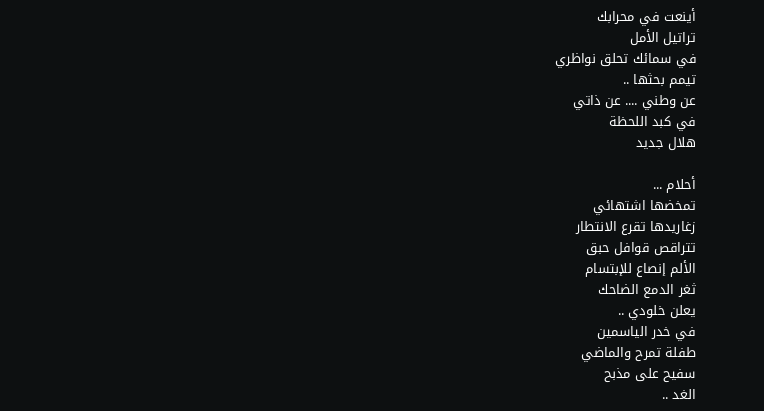أينعت في محرابك
تراتيل الأمل
في سمائك تحلق نواظري
تيمم بحثها ..
عن وطني .... عن ذاتي
في كبد اللحظة
هلال جديد

أحلام ...
تمخضها اشتهائي
زغاريدها تقرع الانتطار
تتراقص قوافل حبق
الألم إنصاع للإبتسام
ثغر الدمع الضاحك
يعلن خلودي ..
في خدر الياسمين
طفلة تمرح والماضي
سفيح على مذبح
الغد ..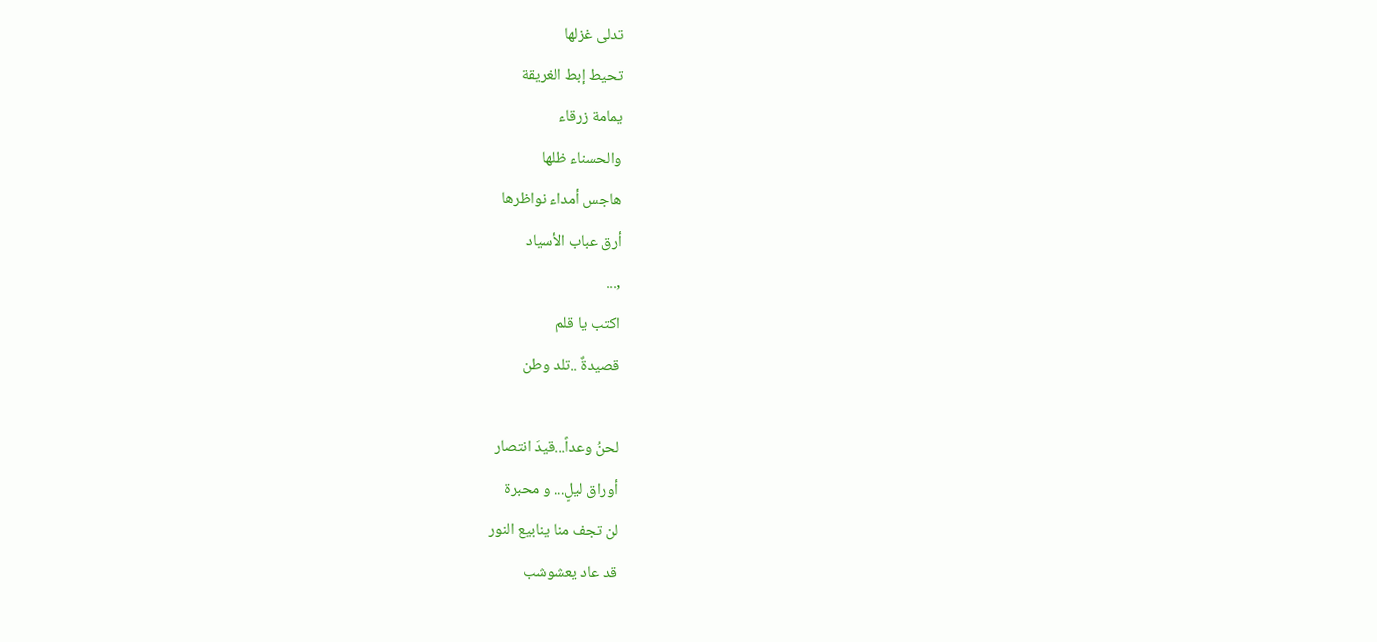تدلى غزلها
تحيط إبط الغريقة
يمامة زرقاء
والحسناء ظلها
هاجس أمداء نواظرها
أرق عباب الأسياد
,...
اكتب يا قلم
قصيدةٌ ..تلد وطن

لحنُ وعداً...قيدَ انتصار
أوراق ليلٍ... و محبرة
لن تجف منا ينابيع النور
قد عاد يعشوشب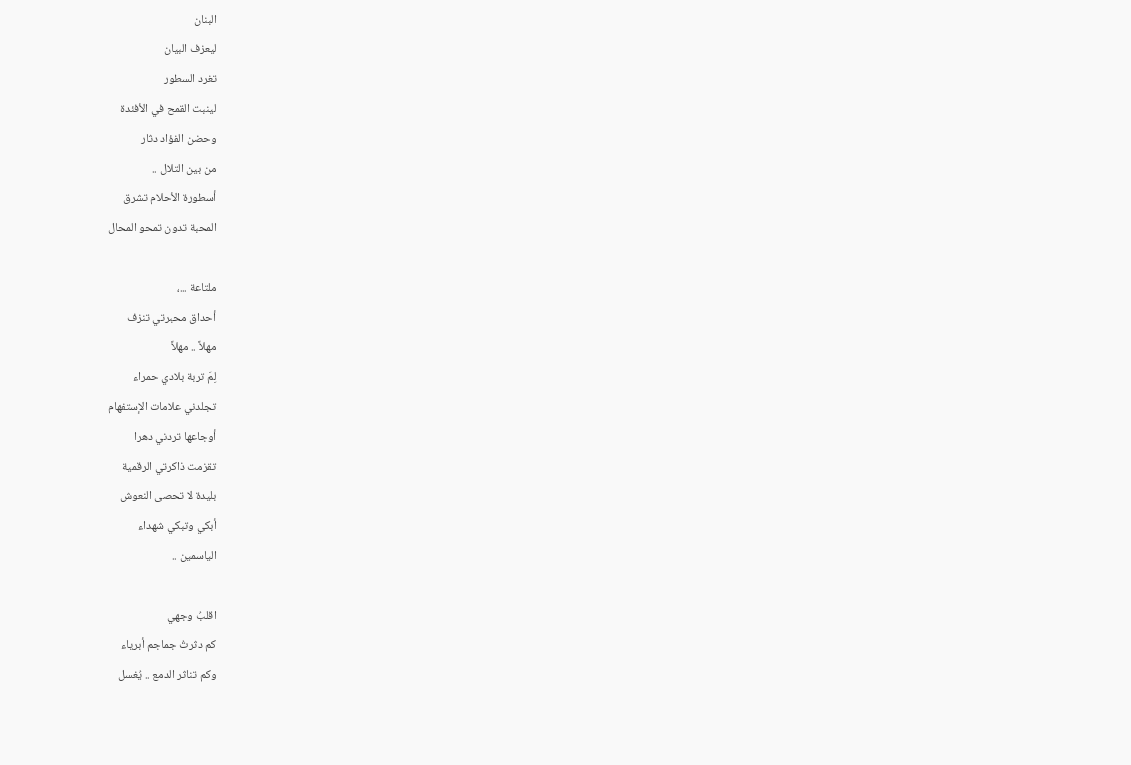البنان
ليعزف البيان
تغرد السطور
لينبت القمح في الأفئدة
وحضن الفؤاد دثار
من بين التلال ..
أسطورة الأحلام تشرق
المحبة تدون تمحو المحال

ملتاعة ...،
أحداق محبرتي تنزف
مهلاً .. مهلاً
لِمَ تربة بلادي حمراء
تجلدني علامات الإستفهام
أوجاعها تردني دهرا
تقزمت ذاكرتي الرقمية
بليدة لا تحصى النعوش
أبكي وتبكي شهداء
الياسمين ..

اقلبُ وجهي
كم دثرتُ جماجم أبرياء
وكم تناثر الدمع .. يُغسل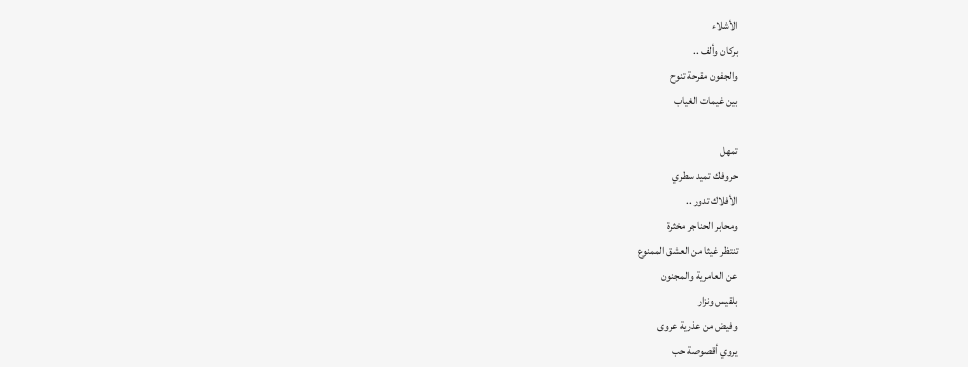الأشلاء
بركان وألف ..
والجفون مقرحة تنوح
بين غيمات الغياب

تمهل
حروفك تميد سطري
الأفلاك تدور ..
ومحابر الحناجر مخثرة
تنتظر غيثا من العشق الممنوع
عن العامرية والمجنون
بلقيس ونزار
وفيض من عذرية عروى
يروي أقصوصة حب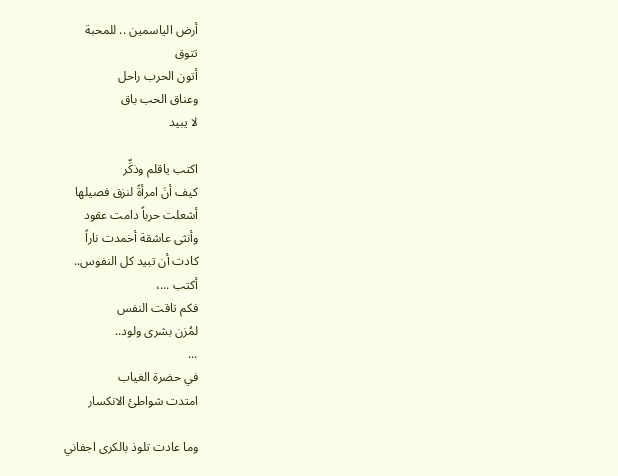أرض الياسمين .. للمحبة
تتوق
أتون الحرب راحل
وعناق الحب باق
لا يبيد

اكتب ياقلم وذكِّر
كيف أنَ امرأةً لنزق فصيلها
أشعلت حرباً دامت عقود
وأنثى عاشقة أخمدت ناراً
كادت أن تبيد كل النفوس..
أكتب ...،
فكم تاقت النفس
لمُزن بشرى ولود..
...
في حضرة الغياب
امتدت شواطئ الانكسار

وما عادت تلوذ بالكرى اجفاني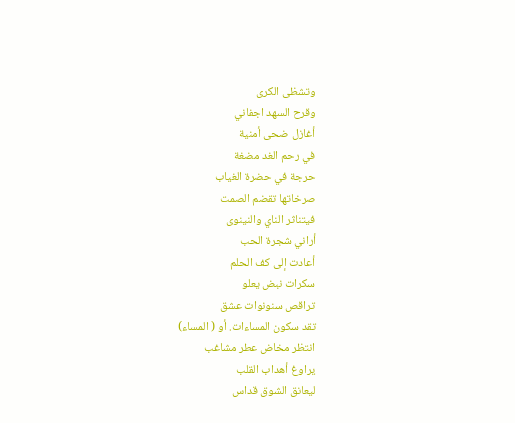وتشظى الكرى
وقرح السهد اجفاني
أغازل ضحى أمنية
في رحم الغد مضغة
حرجة في حضرة الغياب
صرخاتها تقضم الصمت
فيتناثر الناي والنينوى
أراني شجرة الحب
أعادت إلى كف الحلم
سكرات نبض يعلو
تراقص سنونوات عشق
تقد سكون المساءات. أو ( المساء)
انتظر مخاض عطر مشاغب
يراوغ أهداب القلب
ليعانق الشوق قداس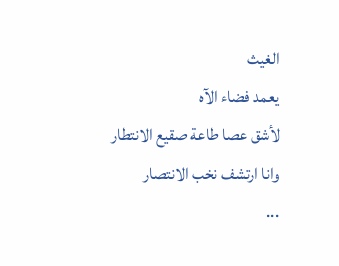الغيث
يعمد فضاء الآه
لأشق عصا طاعة صقيع الانتطار
وانا ارتشف نخب الانتصار
...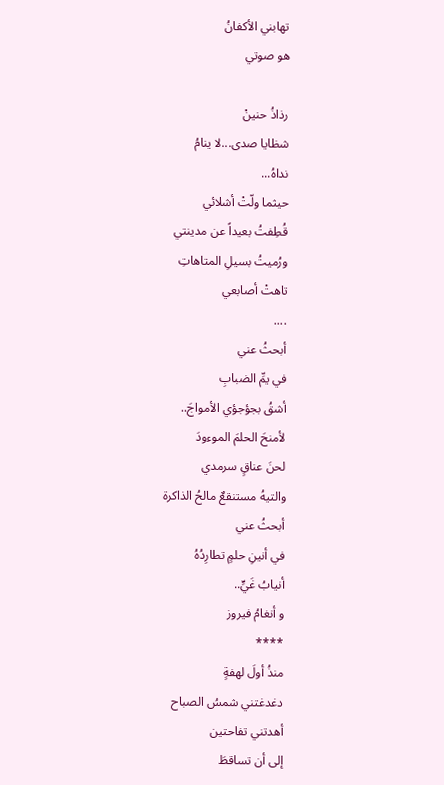تهابني الأكفانُ
هو صوتي

رذاذُ حنينْ
شظايا صدى...لا ينامُ
نداهُ...
حيثما ولّتْ أشلائي
قُطِفتُ بعيداً عن مدينتي
ورُميتُ بسيلِ المتاهاتِ
تاهتْ أصابعي
....
أبحثُ عني
في يمِّ الضبابِ
أشقُ بجؤجؤي الأمواجَ..
لأمنحَ الحلمَ الموءودَ
لحنَ عناقٍ سرمدي
والتيهُ مستنقعٌ مالحُ الذاكرة
أبحثُ عني
في أنينِ حلمٍ تطارِدُهُ
أنيابُ غَيٍّ..
و أنغامُ فيروز
****
منذُ أولَ لهفةٍ
دغدغتني شمسُ الصباح
أهدتني تفاحتين
إلى أن تساقطَ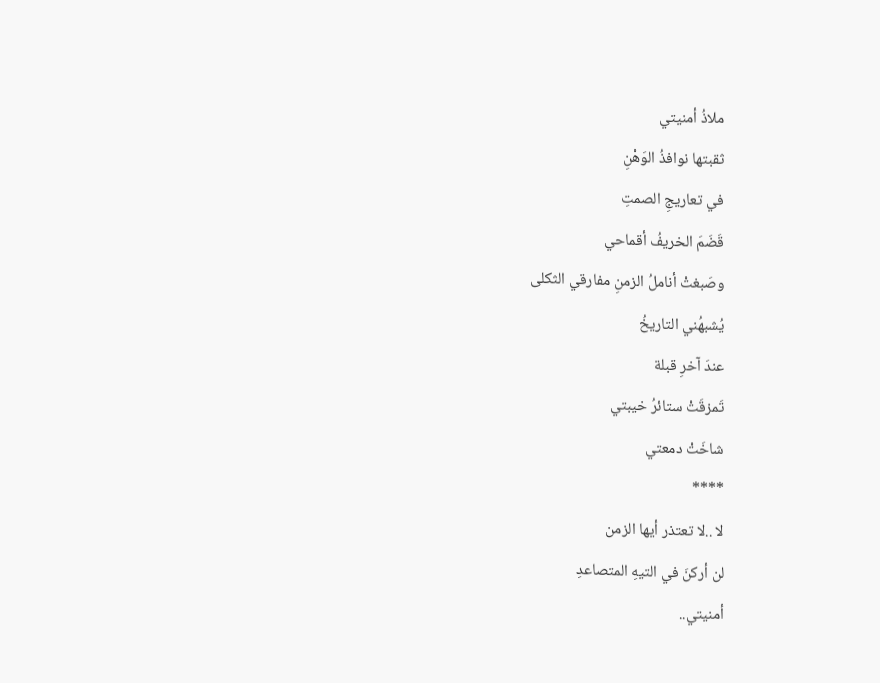ملاذُ أمنيتي
ثقبتها نوافذُ الوَهْنِ
في تعاريجِ الصمتِ
قَضَمَ الخريفُ أقماحي
وصَبغتْ أناملُ الزمنِ مفارقي الثكلى
يُشبهُني التاريخُ
عندَ آخرِ قبلة
تَمزقَتْ ستائرُ خيبتي
شاخَتْ دمعتي
****
لا ..لا تعتذر أيها الزمن
لن أركنَ في التيهِ المتصاعدِ
أمنيتي..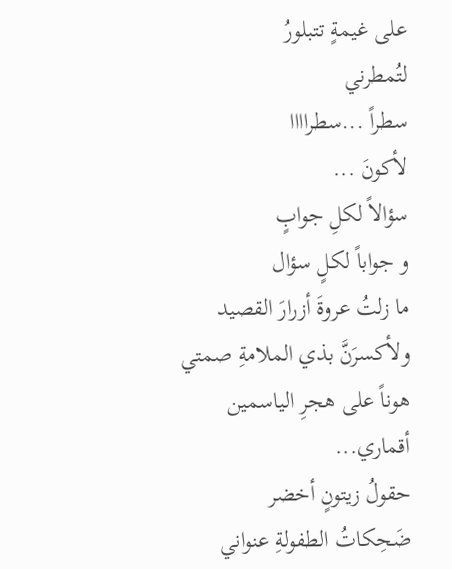على غيمةٍ تتبلورُ
لتُمطرني
سطراً ...سطراااا
لأكونَ ...
سؤالاً لكلِ جوابٍ
و جواباً لكلٍ سؤال
ما زلتُ عروةَ أزرارَ القصيد
ولأكسرَنَّ بذي الملامةِ صمتي
هوناً على هجرِ الياسمين
أقماري...
حقولُ زيتونٍ أخضر
ضَحِكاتُ الطفولةِ عنواني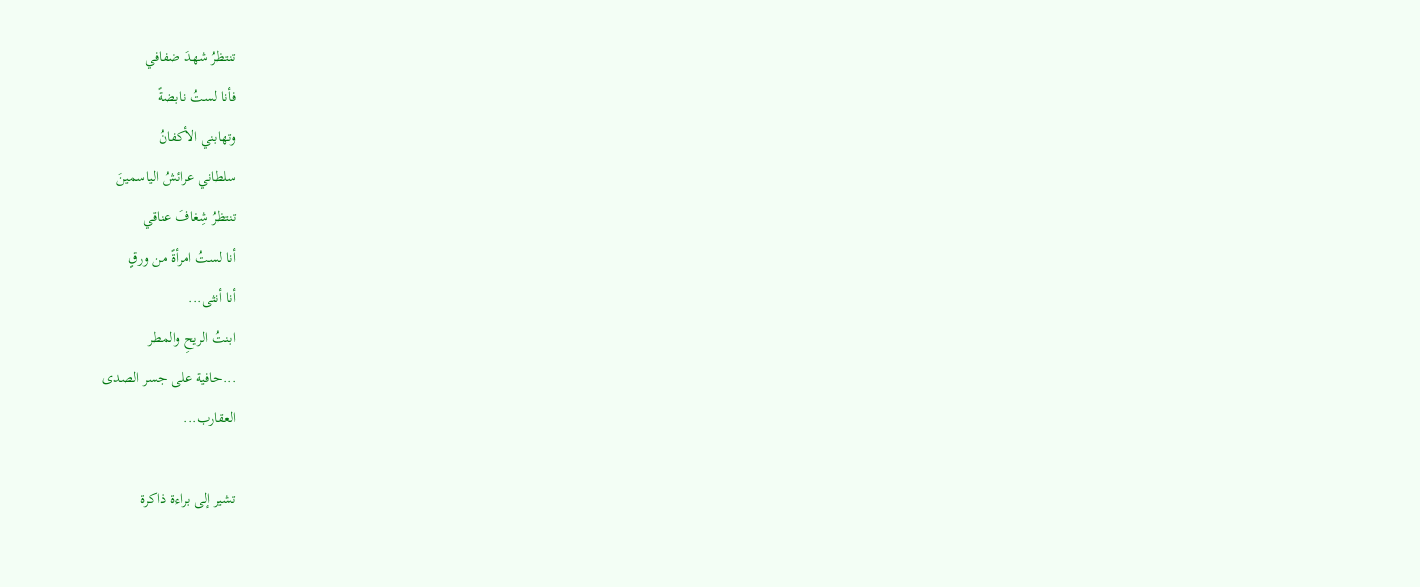تنتظرُ شهدَ ضفافي
فأنا لستُ نابضةً
وتهابني الأكفانُ
سلطاني عرائشُ الياسمينَ
تنتظرُ شِغافَ عناقي
أنا لستُ امرأةً من ورقٍ
أنا أنثى...
ابنتُ الريحِ والمطر
...حافية على جسر الصدى
العقارب...

تشير إلى براءة ذاكرة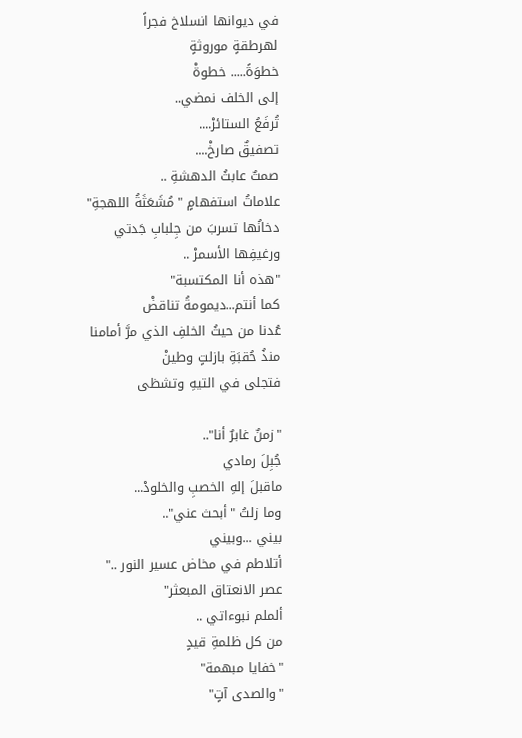في ديوانها انسلاخ فجراً
لهرطقةٍ موروثةٍ
خطوَةً..... خطوةْ
إلى الخلف نمضي..
تُرفَعُ الستائرْ....
تصفيقٌ صارخْ....
صمتٌ عابثُ الدهشةِ ..
علاماتُ استفهامٍ "مُشَعَثَةُ اللهجةِ"
دخانُها تسربَ من جِلبابِ جَدتي
ورغيفِها الأسمرْ ..
"هذه أنا المكتسبة"
كما أنتم...ديمومةُ تناقضْ
عُدنا من حيثُ الخلفِ الذي مرَّ أمامنا
منذُ حُقبَةِ بازلتٍ وطينْ
فتجلى في التيهِ وتشظى

"زمنٌ غابرٌ أنا"..
جُبِلَ رمادي
ماقبلَ إلهِ الخصبِ والخلودْ...
وما زلتُ "أبحث عني"..
بيني ...وبيني
أتلاطم في مخاض عسير النور .."
عصر الانعتاق المبعثر"
ألملم نبوءاتي ..
من كل ظلمةِ قيدٍ
"خفايا مبهمة"
"والصدى آتٍ"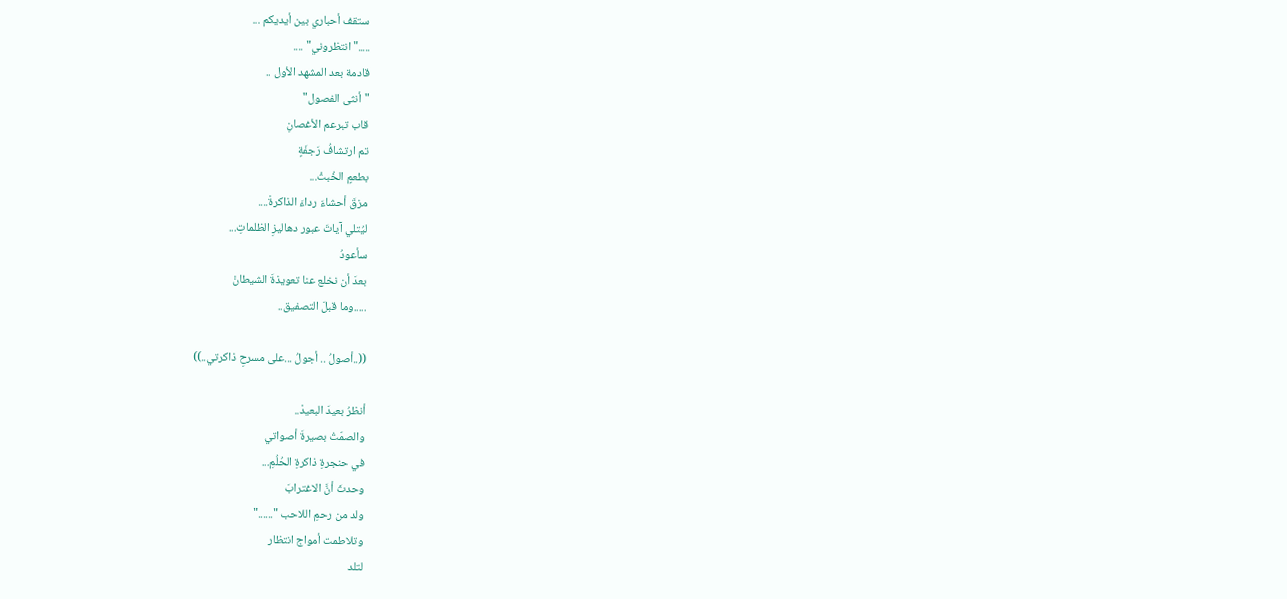ستقف أحباري بين أيديكم ...
....."انتظروني" ....
قادمة بعد المشهد الأول ..
"أنثى الفصول"
قاب تبرعم الأغصانِ
تم ارتشافُ رَجفَةٍ
بطعمٍ الخُبثْ...
مزقَ أحشاءَ رداءَ الذاكرةْ....
ليُتلي آياتَ عبور دهاليزِ الظلماتِ...
سأعودُ
بعدَ أن نخلع عنا تعويذةَ الشيطانْ
.....وما قبلَ التصفيق..

((..أصولُ .. أجولُ ...على مسرحِ ذاكرتي..))

أنظرُ بعيدَ البعيدْ..
والصمّتُ بصيرةَ أصواتي
في حنجرةِ ذاكرةِ الحُلُمِ...
وحدثَ أنَّ الاغترابَ
ولد من رحمِ اللاحب "......"
وتلاطمت أمواج انتظار
لتلد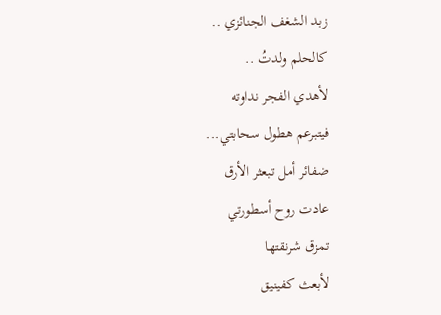زبد الشغف الجنائزي ..
كالحلم ولدتُ ..
لأهدي الفجر نداوته
فيتبرعم هطول سحابتي...
ضفائر أمل تبعثر الأرق
عادت روح أسطورتي
تمزق شرنقتها
لأبعث كفينيق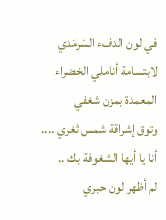في لون الدفء السَرمَدي
لابتسامة أناملي الخضراء
المعمدة بمزن شغفي
وتوق إشراقة شمس ثغري ....
أنا يا أيها الشغوفة بك ..
لم أظهر لون حبري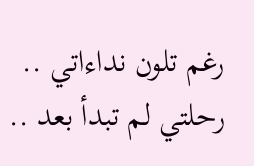رغم تلون نداءاتي ..
رحلتي لم تبدأ بعد ..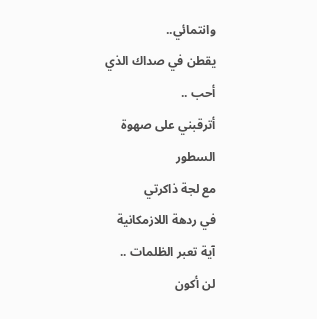وانتمائي..
يقطن في صداك الذي أحب ..
أترقبني على صهوة السطور
مع لجة ذاكرتي
في ردهة اللازمكانية
آية تعبر الظلمات ..
لن أكون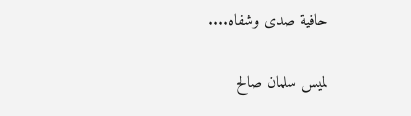حافية صدى وشفاه....

لميس سلمان صالح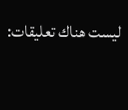ليست هناك تعليقات: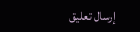إرسال تعليق